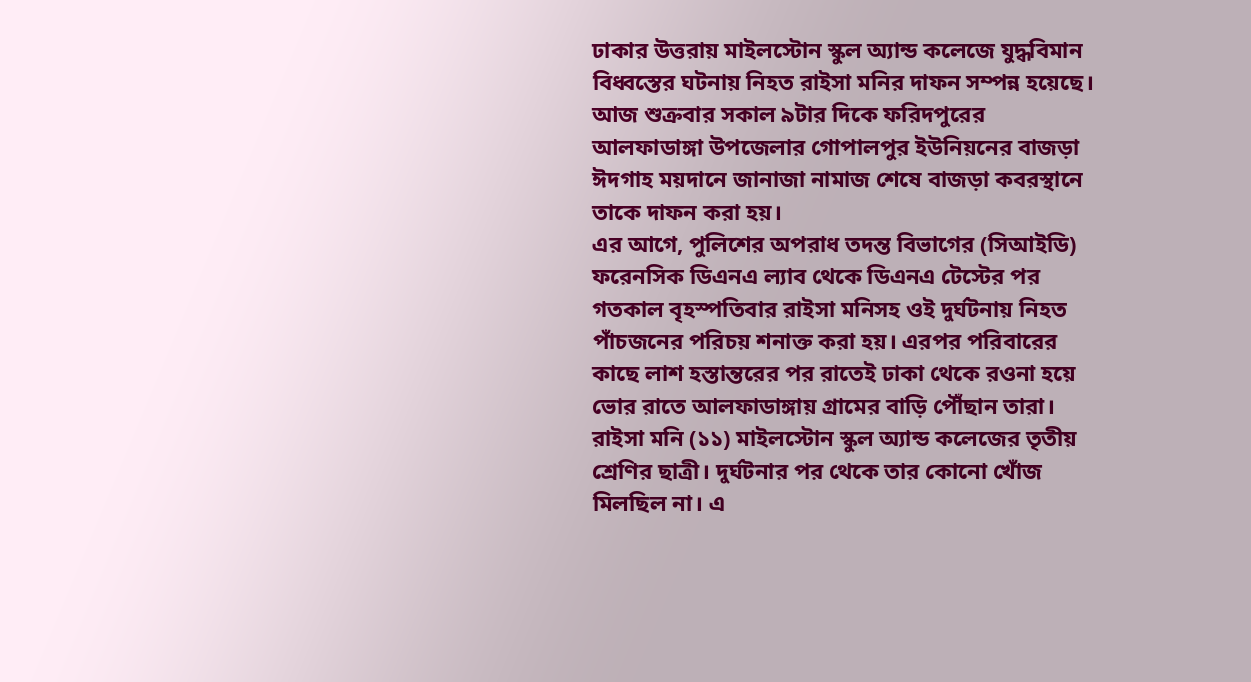ঢাকার উত্তরায় মাইলস্টোন স্কুল অ্যান্ড কলেজে যুদ্ধবিমান বিধ্বস্তের ঘটনায় নিহত রাইসা মনির দাফন সম্পন্ন হয়েছে।
আজ শুক্রবার সকাল ৯টার দিকে ফরিদপুরের আলফাডাঙ্গা উপজেলার গোপালপুর ইউনিয়নের বাজড়া ঈদগাহ ময়দানে জানাজা নামাজ শেষে বাজড়া কবরস্থানে তাকে দাফন করা হয়।
এর আগে, পুলিশের অপরাধ তদন্ত বিভাগের (সিআইডি) ফরেনসিক ডিএনএ ল্যাব থেকে ডিএনএ টেস্টের পর গতকাল বৃহস্পতিবার রাইসা মনিসহ ওই দুর্ঘটনায় নিহত পাঁচজনের পরিচয় শনাক্ত করা হয়। এরপর পরিবারের কাছে লাশ হস্তান্তরের পর রাতেই ঢাকা থেকে রওনা হয়ে ভোর রাতে আলফাডাঙ্গায় গ্রামের বাড়ি পৌঁছান তারা।
রাইসা মনি (১১) মাইলস্টোন স্কুল অ্যান্ড কলেজের তৃতীয় শ্রেণির ছাত্রী। দুর্ঘটনার পর থেকে তার কোনো খোঁজ মিলছিল না। এ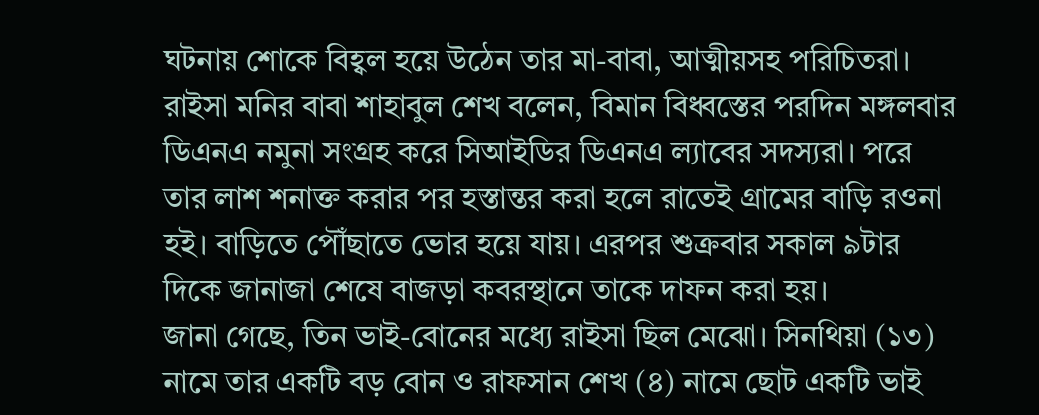ঘটনায় শোকে বিহ্বল হয়ে উঠেন তার মা-বাবা, আত্মীয়সহ পরিচিতরা।
রাইসা মনির বাবা শাহাবুল শেখ বলেন, বিমান বিধ্বস্তের পরদিন মঙ্গলবার ডিএনএ নমুনা সংগ্রহ করে সিআইডির ডিএনএ ল্যাবের সদস্যরা। পরে তার লাশ শনাক্ত করার পর হস্তান্তর করা হলে রাতেই গ্রামের বাড়ি রওনা হই। বাড়িতে পৌঁছাতে ভোর হয়ে যায়। এরপর শুক্রবার সকাল ৯টার দিকে জানাজা শেষে বাজড়া কবরস্থানে তাকে দাফন করা হয়।
জানা গেছে, তিন ভাই-বোনের মধ্যে রাইসা ছিল মেঝো। সিনথিয়া (১৩) নামে তার একটি বড় বোন ও রাফসান শেখ (৪) নামে ছোট একটি ভাই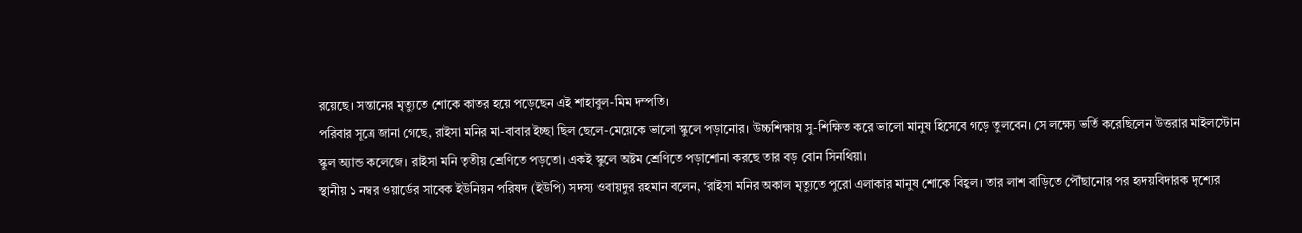রয়েছে। সন্তানের মৃত্যুতে শোকে কাতর হয়ে পড়েছেন এই শাহাবুল-মিম দম্পতি।
পরিবার সূত্রে জানা গেছে, রাইসা মনির মা-বাবার ইচ্ছা ছিল ছেলে-মেয়েকে ভালো স্কুলে পড়ানোর। উচ্চশিক্ষায় সু-শিক্ষিত করে ভালো মানুষ হিসেবে গড়ে তুলবেন। সে লক্ষ্যে ভর্তি করেছিলেন উত্তরার মাইলস্টোন স্কুল অ্যান্ড কলেজে। রাইসা মনি তৃতীয় শ্রেণিতে পড়তো। একই স্কুলে অষ্টম শ্রেণিতে পড়াশোনা করছে তার বড় বোন সিনথিয়া।
স্থানীয় ১ নম্বর ওয়ার্ডের সাবেক ইউনিয়ন পরিষদ (ইউপি) সদস্য ওবায়দুর রহমান বলেন, ‘রাইসা মনির অকাল মৃত্যুতে পুরো এলাকার মানুষ শোকে বিহ্বল। তার লাশ বাড়িতে পৌঁছানোর পর হৃদয়বিদারক দৃশ্যের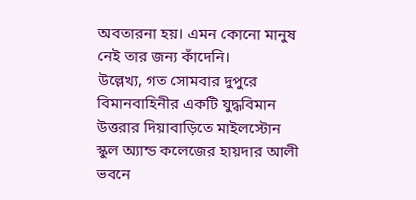অবতারনা হয়। এমন কোনো মানুষ নেই তার জন্য কাঁদেনি।
উল্লেখ্য, গত সোমবার দুপুরে বিমানবাহিনীর একটি যুদ্ধবিমান উত্তরার দিয়াবাড়িতে মাইলস্টোন স্কুল অ্যান্ড কলেজের হায়দার আলী ভবনে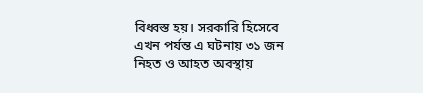বিধ্বস্ত হয়। সরকারি হিসেবে এখন পর্যন্ত এ ঘটনায় ৩১ জন নিহত ও আহত অবস্থায়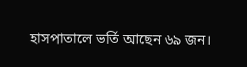হাসপাতালে ভর্তি আছেন ৬৯ জন।